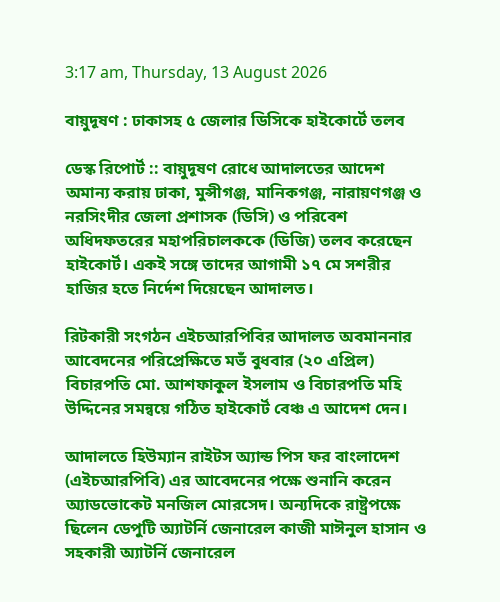3:17 am, Thursday, 13 August 2026

বায়ুদূষণ : ঢাকাসহ ৫ জেলার ডিসিকে হাইকোর্টে তলব

ডেস্ক রিপোর্ট :: বায়ুদূষণ রোধে আদালতের আদেশ অমান্য করায় ঢাকা, মুন্সীগঞ্জ, মানিকগঞ্জ, নারায়ণগঞ্জ ও নরসিংদীর জেলা প্রশাসক (ডিসি) ও পরিবেশ অধিদফতরের মহাপরিচালককে (ডিজি) তলব করেছেন হাইকোর্ট। একই সঙ্গে তাদের আগামী ১৭ মে সশরীর হাজির হতে নির্দেশ দিয়েছেন আদালত।

রিটকারী সংগঠন এইচআরপিবির আদালত অবমাননার আবেদনের পরিপ্রেক্ষিতে মভঁ বুধবার (২০ এপ্রিল) বিচারপতি মো. আশফাকুল ইসলাম ও বিচারপতি মহি উদ্দিনের সমন্বয়ে গঠিত হাইকোর্ট বেঞ্চ এ আদেশ দেন।

আদালতে হিউম্যান রাইটস অ্যান্ড পিস ফর বাংলাদেশ (এইচআরপিবি) এর আবেদনের পক্ষে শুনানি করেন অ্যাডভোকেট মনজিল মোরসেদ। অন্যদিকে রাষ্ট্রপক্ষে ছিলেন ডেপুটি অ্যাটর্নি জেনারেল কাজী মাঈনুল হাসান ও সহকারী অ্যাটর্নি জেনারেল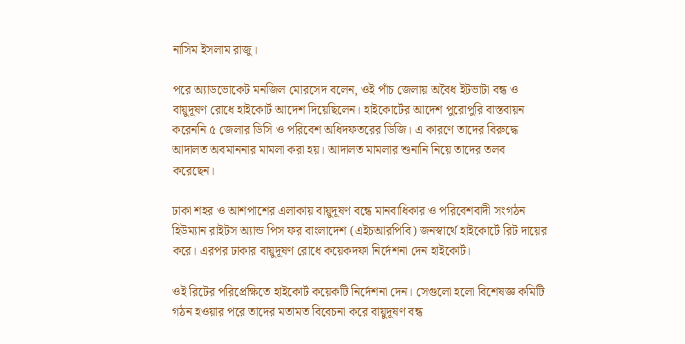নাসিম ইসলাম রাজু।

পরে অ্যাডভোকেট মনজিল মোরসেদ বলেন, ওই পাঁচ জেলায় অবৈধ ইটভাটা বন্ধ ও বায়ুদূষণ রোধে হাইকোর্ট আদেশ দিয়েছিলেন। হাইকোর্টের আদেশ পুরোপুরি বাস্তবায়ন করেননি ৫ জেলার ডিসি ও পরিবেশ অধিদফতরের ডিজি। এ কারণে তাদের বিরুদ্ধে আদালত অবমাননার মামলা করা হয়। আদালত মামলার শুনানি নিয়ে তাদের তলব করেছেন।

ঢাকা শহর ও আশপাশের এলাকায় বায়ুদূষণ বন্ধে মানবাধিকার ও পরিবেশবাদী সংগঠন হিউম্যান রাইটস অ্যান্ড পিস ফর বাংলাদেশ (এইচআরপিবি) জনস্বার্থে হাইকোর্টে রিট দায়ের করে। এরপর ঢাকার বায়ুদূষণ রোধে কয়েকদফা নির্দেশনা দেন হাইকোর্ট।

ওই রিটের পরিপ্রেক্ষিতে হাইকোর্ট কয়েকটি নির্দেশনা দেন। সেগুলো হলো বিশেষজ্ঞ কমিটি গঠন হওয়ার পরে তাদের মতামত বিবেচনা করে বায়ুদূষণ বন্ধ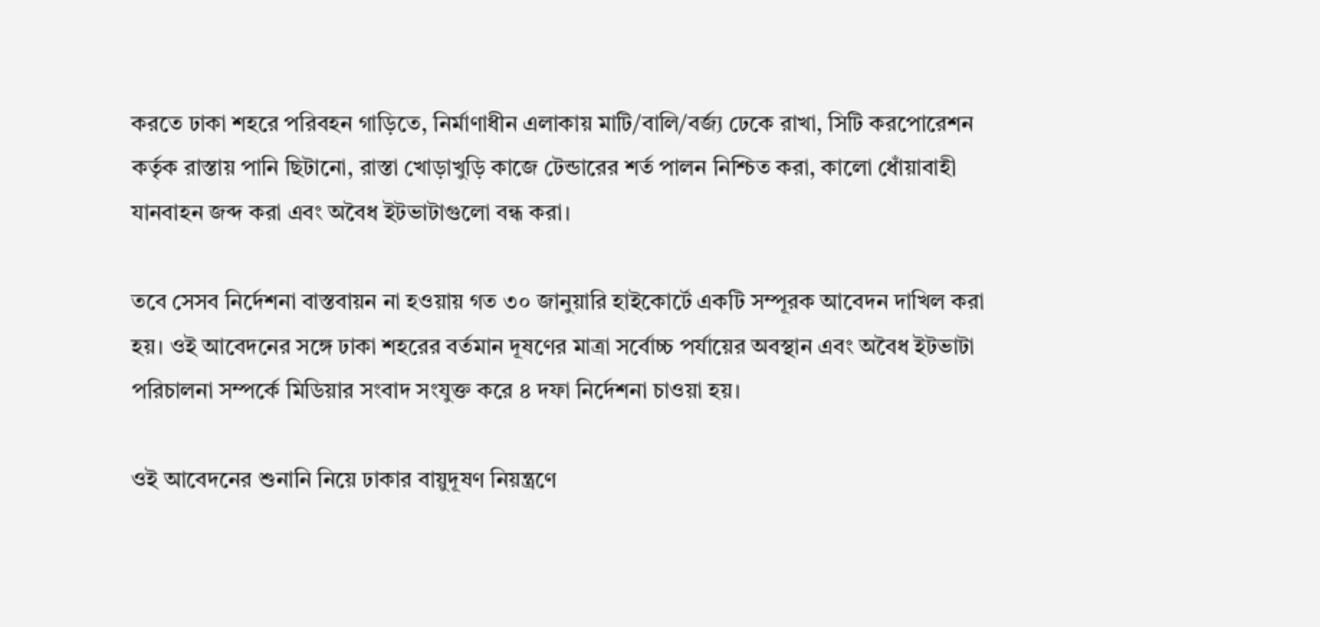করতে ঢাকা শহরে পরিবহন গাড়িতে, নির্মাণাধীন এলাকায় মাটি/বালি/বর্জ্য ঢেকে রাখা, সিটি করপোরেশন কর্তৃক রাস্তায় পানি ছিটানো, রাস্তা খোড়াখুড়ি কাজে টেন্ডারের শর্ত পালন নিশ্চিত করা, কালো ধোঁয়াবাহী যানবাহন জব্দ করা এবং অবৈধ ইটভাটাগুলো বন্ধ করা।

তবে সেসব নির্দেশনা বাস্তবায়ন না হওয়ায় গত ৩০ জানুয়ারি হাইকোর্টে একটি সম্পূরক আবেদন দাখিল করা হয়। ওই আবেদনের সঙ্গে ঢাকা শহরের বর্তমান দূষণের মাত্রা সর্বোচ্চ পর্যায়ের অবস্থান এবং অবৈধ ইটভাটা পরিচালনা সম্পর্কে মিডিয়ার সংবাদ সংযুক্ত করে ৪ দফা নির্দেশনা চাওয়া হয়।

ওই আবেদনের শুনানি নিয়ে ঢাকার বায়ুদূষণ নিয়ন্ত্রণে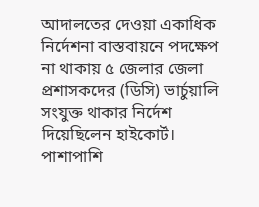আদালতের দেওয়া একাধিক নির্দেশনা বাস্তবায়নে পদক্ষেপ না থাকায় ৫ জেলার জেলা প্রশাসকদের (ডিসি) ভার্চুয়ালি সংযুক্ত থাকার নির্দেশ দিয়েছিলেন হাইকোর্ট। পাশাপাশি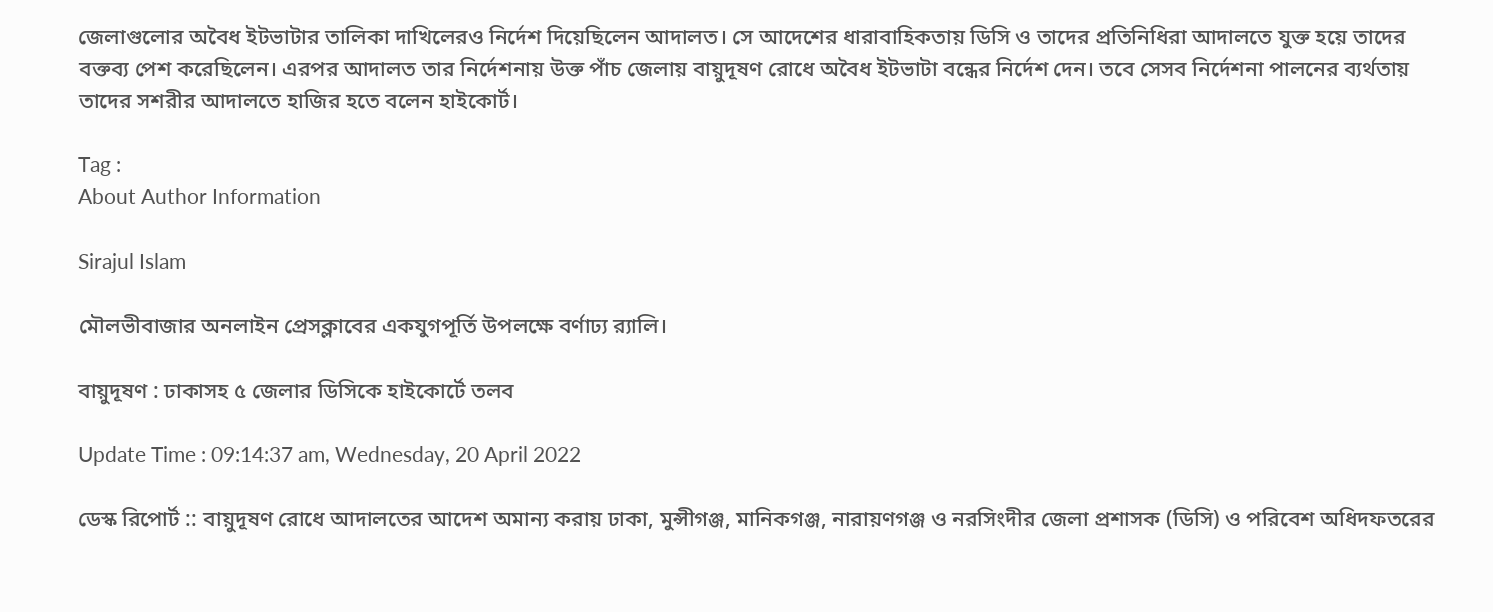জেলাগুলোর অবৈধ ইটভাটার তালিকা দাখিলেরও নির্দেশ দিয়েছিলেন আদালত। সে আদেশের ধারাবাহিকতায় ডিসি ও তাদের প্রতিনিধিরা আদালতে যুক্ত হয়ে তাদের বক্তব্য পেশ করেছিলেন। এরপর আদালত তার নির্দেশনায় উক্ত পাঁচ জেলায় বায়ুদূষণ রোধে অবৈধ ইটভাটা বন্ধের নির্দেশ দেন। তবে সেসব নির্দেশনা পালনের ব্যর্থতায় তাদের সশরীর আদালতে হাজির হতে বলেন হাইকোর্ট।

Tag :
About Author Information

Sirajul Islam

মৌলভীবাজার অনলাইন প্রেসক্লাবের একযুগপূর্তি উপলক্ষে বর্ণাঢ্য র‍্যালি।

বায়ুদূষণ : ঢাকাসহ ৫ জেলার ডিসিকে হাইকোর্টে তলব

Update Time : 09:14:37 am, Wednesday, 20 April 2022

ডেস্ক রিপোর্ট :: বায়ুদূষণ রোধে আদালতের আদেশ অমান্য করায় ঢাকা, মুন্সীগঞ্জ, মানিকগঞ্জ, নারায়ণগঞ্জ ও নরসিংদীর জেলা প্রশাসক (ডিসি) ও পরিবেশ অধিদফতরের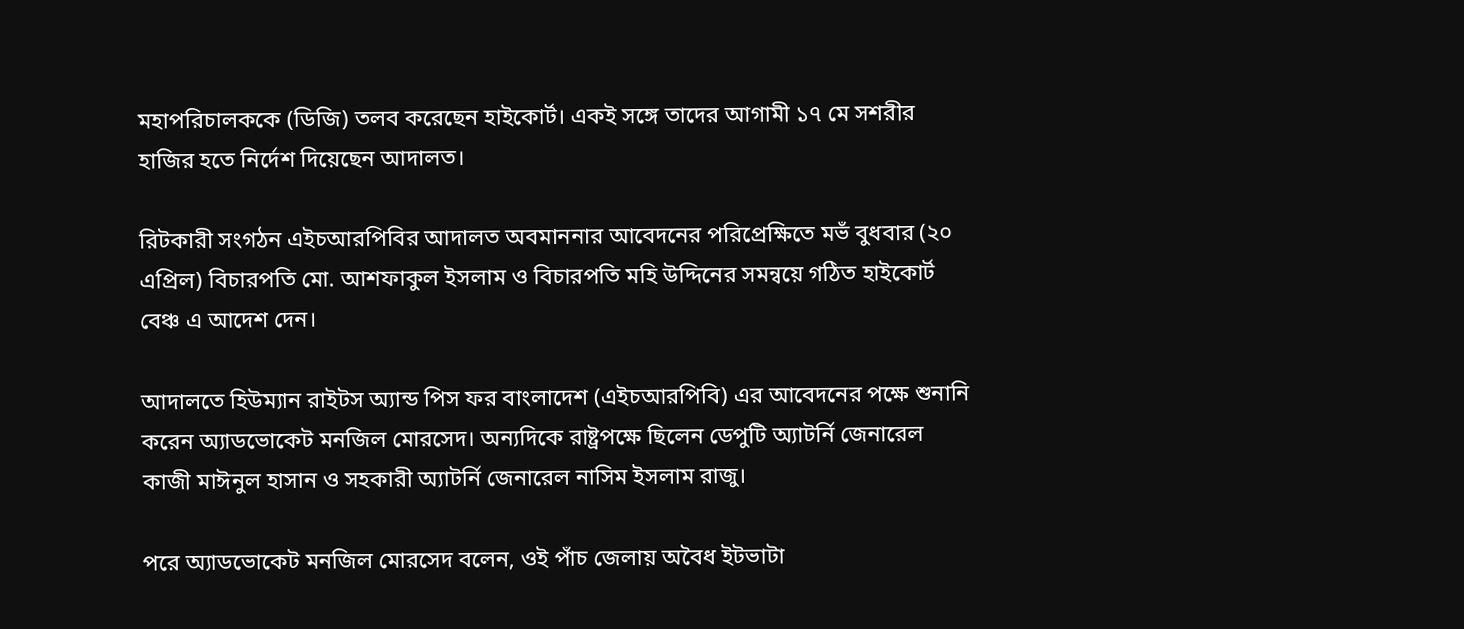মহাপরিচালককে (ডিজি) তলব করেছেন হাইকোর্ট। একই সঙ্গে তাদের আগামী ১৭ মে সশরীর হাজির হতে নির্দেশ দিয়েছেন আদালত।

রিটকারী সংগঠন এইচআরপিবির আদালত অবমাননার আবেদনের পরিপ্রেক্ষিতে মভঁ বুধবার (২০ এপ্রিল) বিচারপতি মো. আশফাকুল ইসলাম ও বিচারপতি মহি উদ্দিনের সমন্বয়ে গঠিত হাইকোর্ট বেঞ্চ এ আদেশ দেন।

আদালতে হিউম্যান রাইটস অ্যান্ড পিস ফর বাংলাদেশ (এইচআরপিবি) এর আবেদনের পক্ষে শুনানি করেন অ্যাডভোকেট মনজিল মোরসেদ। অন্যদিকে রাষ্ট্রপক্ষে ছিলেন ডেপুটি অ্যাটর্নি জেনারেল কাজী মাঈনুল হাসান ও সহকারী অ্যাটর্নি জেনারেল নাসিম ইসলাম রাজু।

পরে অ্যাডভোকেট মনজিল মোরসেদ বলেন, ওই পাঁচ জেলায় অবৈধ ইটভাটা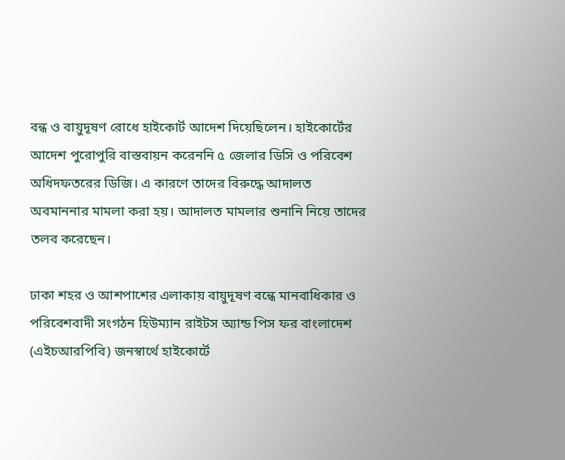বন্ধ ও বায়ুদূষণ রোধে হাইকোর্ট আদেশ দিয়েছিলেন। হাইকোর্টের আদেশ পুরোপুরি বাস্তবায়ন করেননি ৫ জেলার ডিসি ও পরিবেশ অধিদফতরের ডিজি। এ কারণে তাদের বিরুদ্ধে আদালত অবমাননার মামলা করা হয়। আদালত মামলার শুনানি নিয়ে তাদের তলব করেছেন।

ঢাকা শহর ও আশপাশের এলাকায় বায়ুদূষণ বন্ধে মানবাধিকার ও পরিবেশবাদী সংগঠন হিউম্যান রাইটস অ্যান্ড পিস ফর বাংলাদেশ (এইচআরপিবি) জনস্বার্থে হাইকোর্টে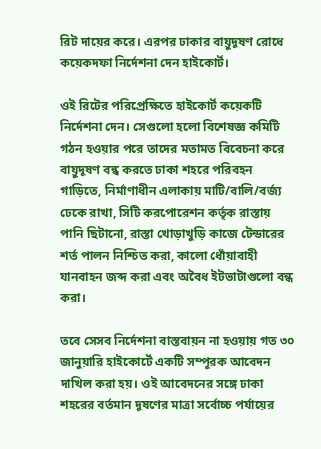রিট দায়ের করে। এরপর ঢাকার বায়ুদূষণ রোধে কয়েকদফা নির্দেশনা দেন হাইকোর্ট।

ওই রিটের পরিপ্রেক্ষিতে হাইকোর্ট কয়েকটি নির্দেশনা দেন। সেগুলো হলো বিশেষজ্ঞ কমিটি গঠন হওয়ার পরে তাদের মতামত বিবেচনা করে বায়ুদূষণ বন্ধ করতে ঢাকা শহরে পরিবহন গাড়িতে, নির্মাণাধীন এলাকায় মাটি/বালি/বর্জ্য ঢেকে রাখা, সিটি করপোরেশন কর্তৃক রাস্তায় পানি ছিটানো, রাস্তা খোড়াখুড়ি কাজে টেন্ডারের শর্ত পালন নিশ্চিত করা, কালো ধোঁয়াবাহী যানবাহন জব্দ করা এবং অবৈধ ইটভাটাগুলো বন্ধ করা।

তবে সেসব নির্দেশনা বাস্তবায়ন না হওয়ায় গত ৩০ জানুয়ারি হাইকোর্টে একটি সম্পূরক আবেদন দাখিল করা হয়। ওই আবেদনের সঙ্গে ঢাকা শহরের বর্তমান দূষণের মাত্রা সর্বোচ্চ পর্যায়ের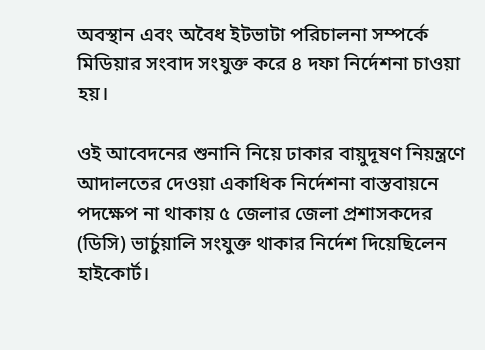অবস্থান এবং অবৈধ ইটভাটা পরিচালনা সম্পর্কে মিডিয়ার সংবাদ সংযুক্ত করে ৪ দফা নির্দেশনা চাওয়া হয়।

ওই আবেদনের শুনানি নিয়ে ঢাকার বায়ুদূষণ নিয়ন্ত্রণে আদালতের দেওয়া একাধিক নির্দেশনা বাস্তবায়নে পদক্ষেপ না থাকায় ৫ জেলার জেলা প্রশাসকদের (ডিসি) ভার্চুয়ালি সংযুক্ত থাকার নির্দেশ দিয়েছিলেন হাইকোর্ট।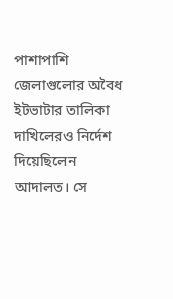পাশাপাশি জেলাগুলোর অবৈধ ইটভাটার তালিকা দাখিলেরও নির্দেশ দিয়েছিলেন আদালত। সে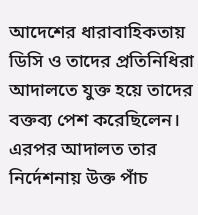আদেশের ধারাবাহিকতায় ডিসি ও তাদের প্রতিনিধিরা আদালতে যুক্ত হয়ে তাদের বক্তব্য পেশ করেছিলেন। এরপর আদালত তার নির্দেশনায় উক্ত পাঁচ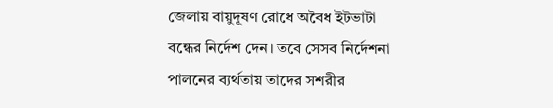জেলায় বায়ুদূষণ রোধে অবৈধ ইটভাটা বন্ধের নির্দেশ দেন। তবে সেসব নির্দেশনা পালনের ব্যর্থতায় তাদের সশরীর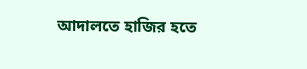আদালতে হাজির হতে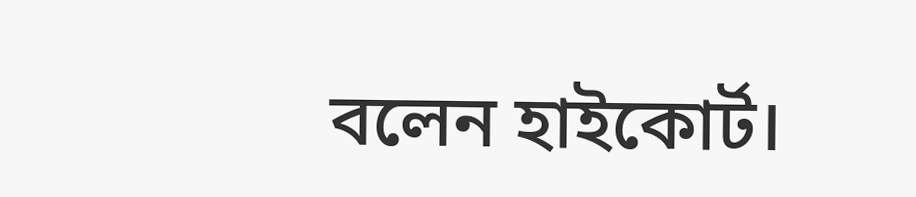বলেন হাইকোর্ট।